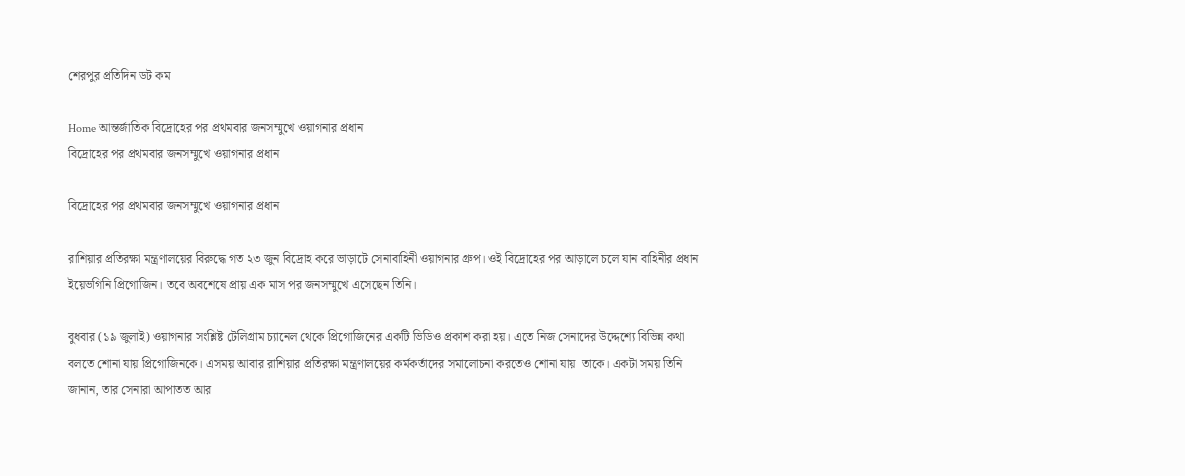শেরপুর প্রতিদিন ডট কম

Home আন্তর্জাতিক বিদ্রোহের পর প্রথমবার জনসম্মুখে ওয়াগনার প্রধান
বিদ্রোহের পর প্রথমবার জনসম্মুখে ওয়াগনার প্রধান

বিদ্রোহের পর প্রথমবার জনসম্মুখে ওয়াগনার প্রধান

রাশিয়ার প্রতিরক্ষা মন্ত্রণালয়ের বিরুদ্ধে গত ২৩ জুন বিদ্রোহ করে ভাড়াটে সেনাবাহিনী ওয়াগনার গ্রুপ। ওই বিদ্রোহের পর আড়ালে চলে যান বাহিনীর প্রধান ইয়েভগিনি প্রিগোজিন। তবে অবশেষে প্রায় এক মাস পর জনসম্মুখে এসেছেন তিনি।

বুধবার (১৯ জুলাই) ওয়াগনার সংশ্লিষ্ট টেলিগ্রাম চ্যানেল থেকে প্রিগোজিনের একটি ভিডিও প্রকাশ করা হয়। এতে নিজ সেনাদের উদ্দেশ্যে বিভিন্ন কথা বলতে শোনা যায় প্রিগোজিনকে। এসময় আবার রাশিয়ার প্রতিরক্ষা মন্ত্রণালয়ের কর্মকর্তাদের সমালোচনা করতেও শোনা যায়  তাকে। একটা সময় তিনি জানান, তার সেনারা আপাতত আর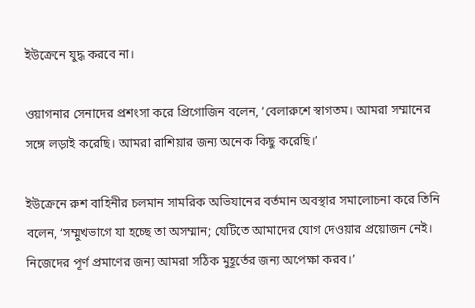ইউক্রেনে যুদ্ধ করবে না।

ওয়াগনার সেনাদের প্রশংসা করে প্রিগোজিন বলেন, ‘বেলারুশে স্বাগতম। আমরা সম্মানের সঙ্গে লড়াই করেছি। আমরা রাশিয়ার জন্য অনেক কিছু করেছি।’

ইউক্রেনে রুশ বাহিনীর চলমান সামরিক অভিযানের বর্তমান অবস্থার সমালোচনা করে তিনি বলেন, ‘সম্মুখভাগে যা হচ্ছে তা অসম্মান; যেটিতে আমাদের যোগ দেওয়ার প্রয়োজন নেই। নিজেদের পূর্ণ প্রমাণের জন্য আমরা সঠিক মুহূর্তের জন্য অপেক্ষা করব।’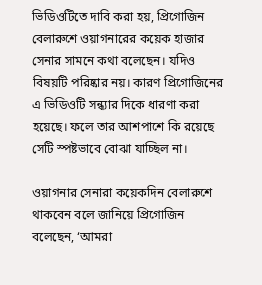ভিডিওটিতে দাবি করা হয়, প্রিগোজিন বেলারুশে ওয়াগনারের কয়েক হাজার সেনার সামনে কথা বলেছেন। যদিও বিষয়টি পরিষ্কার নয়। কারণ প্রিগোজিনের এ ভিডিওটি সন্ধ্যার দিকে ধারণা করা হয়েছে। ফলে তার আশপাশে কি রয়েছে সেটি স্পষ্টভাবে বোঝা যাচ্ছিল না।

ওয়াগনার সেনারা কয়েকদিন বেলারুশে থাকবেন বলে জানিয়ে প্রিগোজিন বলেছেন, ‘আমরা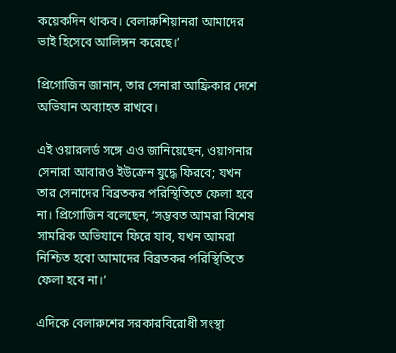কয়েকদিন থাকব। বেলারুশিয়ানরা আমাদের ভাই হিসেবে আলিঙ্গন করেছে।’

প্রিগোজিন জানান, তার সেনারা আফ্রিকার দেশে অভিযান অব্যাহত রাখবে।

এই ওয়ারলর্ড সঙ্গে এও জানিয়েছেন, ওয়াগনার সেনারা আবারও ইউক্রেন যুদ্ধে ফিরবে; যখন তার সেনাদের বিব্রতকর পরিস্থিতিতে ফেলা হবে না। প্রিগোজিন বলেছেন, ‘সম্ভবত আমরা বিশেষ সামরিক অভিযানে ফিরে যাব, যখন আমরা নিশ্চিত হবো আমাদের বিব্রতকর পরিস্থিতিতে ফেলা হবে না।’

এদিকে বেলারুশের সরকারবিরোধী সংস্থা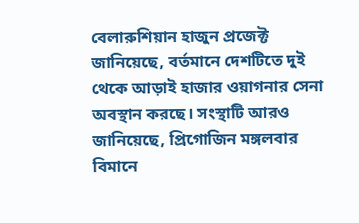বেলারুশিয়ান হাজুন প্রজেক্ট জানিয়েছে, বর্তমানে দেশটিতে দুই থেকে আড়াই হাজার ওয়াগনার সেনা অবস্থান করছে। সংস্থাটি আরও জানিয়েছে, প্রিগোজিন মঙ্গলবার বিমানে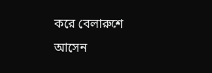করে বেলারুশে আসেন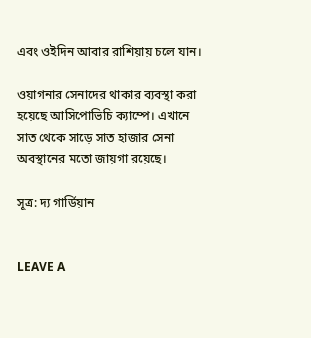এবং ওইদিন আবার রাশিয়ায় চলে যান।

ওয়াগনার সেনাদের থাকার ব্যবস্থা করা হয়েছে আসিপোভিচি ক্যাম্পে। এখানে সাত থেকে সাড়ে সাত হাজার সেনা অবস্থানের মতো জায়গা রয়েছে।

সূত্র: দ্য গার্ডিয়ান


LEAVE A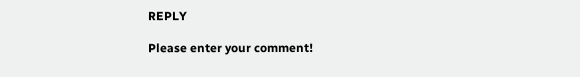REPLY

Please enter your comment!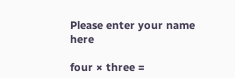Please enter your name here

four × three =